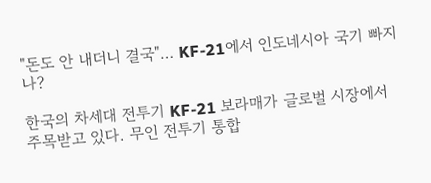"돈도 안 내더니 결국"… KF-21에서 인도네시아 국기 빠지나?

한국의 차세대 전투기 KF-21 보라매가 글로벌 시장에서 주목받고 있다. 무인 전투기 통합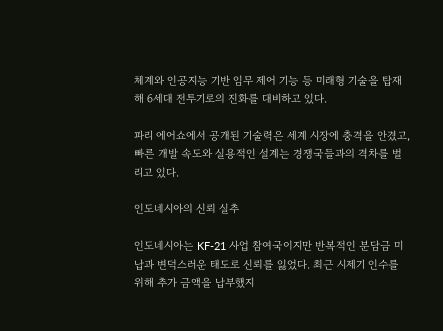체계와 인공지능 기반 임무 제어 기능 등 미래형 기술을 탑재해 6세대 전투기로의 진화를 대비하고 있다.

파리 에어쇼에서 공개된 기술력은 세계 시장에 충격을 안겼고, 빠른 개발 속도와 실용적인 설계는 경쟁국들과의 격차를 벌리고 있다.

인도네시아의 신뢰 실추

인도네시아는 KF-21 사업 참여국이지만 반복적인 분담금 미납과 변덕스러운 태도로 신뢰를 잃었다. 최근 시제기 인수를 위해 추가 금액을 납부했지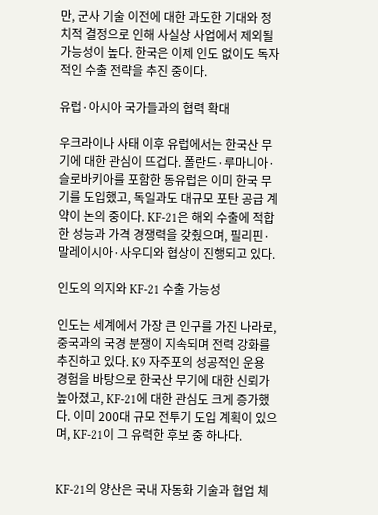만, 군사 기술 이전에 대한 과도한 기대와 정치적 결정으로 인해 사실상 사업에서 제외될 가능성이 높다. 한국은 이제 인도 없이도 독자적인 수출 전략을 추진 중이다.

유럽·아시아 국가들과의 협력 확대

우크라이나 사태 이후 유럽에서는 한국산 무기에 대한 관심이 뜨겁다. 폴란드·루마니아·슬로바키아를 포함한 동유럽은 이미 한국 무기를 도입했고, 독일과도 대규모 포탄 공급 계약이 논의 중이다. KF-21은 해외 수출에 적합한 성능과 가격 경쟁력을 갖췄으며, 필리핀·말레이시아·사우디와 협상이 진행되고 있다.

인도의 의지와 KF-21 수출 가능성

인도는 세계에서 가장 큰 인구를 가진 나라로, 중국과의 국경 분쟁이 지속되며 전력 강화를 추진하고 있다. K9 자주포의 성공적인 운용 경험을 바탕으로 한국산 무기에 대한 신뢰가 높아졌고, KF-21에 대한 관심도 크게 증가했다. 이미 200대 규모 전투기 도입 계획이 있으며, KF-21이 그 유력한 후보 중 하나다.


KF-21의 양산은 국내 자동화 기술과 협업 체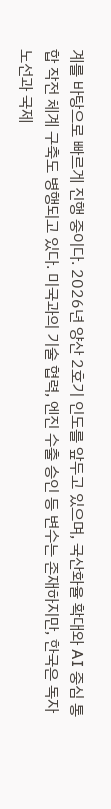계를 바탕으로 빠르게 진행 중이다. 2026년 양산 2호기 인도를 앞두고 있으며, 국산화율 확대와 AI 중심 통합 작전 체계 구축도 병행되고 있다. 미국과의 기술 협력, 엔진 수출 승인 등 변수는 존재하지만, 한국은 독자 노선과 국제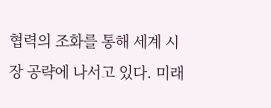협력의 조화를 통해 세계 시장 공략에 나서고 있다. 미래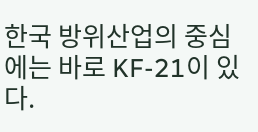한국 방위산업의 중심에는 바로 KF-21이 있다.